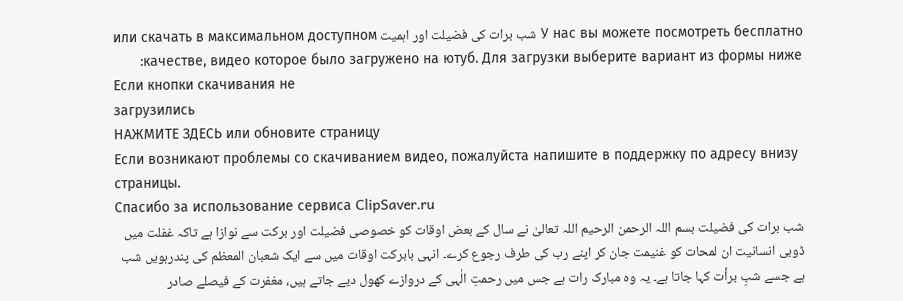У нас вы можете посмотреть бесплатно شب برات کی فضیلت اور اہمیت или скачать в максимальном доступном качестве, видео которое было загружено на ютуб. Для загрузки выберите вариант из формы ниже:
Если кнопки скачивания не
загрузились
НАЖМИТЕ ЗДЕСЬ или обновите страницу
Если возникают проблемы со скачиванием видео, пожалуйста напишите в поддержку по адресу внизу
страницы.
Спасибо за использование сервиса ClipSaver.ru
شب برات کی فضیلت بسم اللہ الرحمن الرحیم اللہ تعالیٰ نے سال کے بعض اوقات کو خصوصی فضیلت اور برکت سے نوازا ہے تاکہ غفلت میں ڈوبی انسانیت ان لمحات کو غنیمت جان کر اپنے رب کی طرف رجوع کرے۔ انہی بابرکت اوقات میں سے ایک شعبان المعظم کی پندرہویں شب ہے جسے شبِ برأت کہا جاتا ہے۔ یہ وہ مبارک رات ہے جس میں رحمتِ الٰہی کے دروازے کھول دیے جاتے ہیں، مغفرت کے فیصلے صادر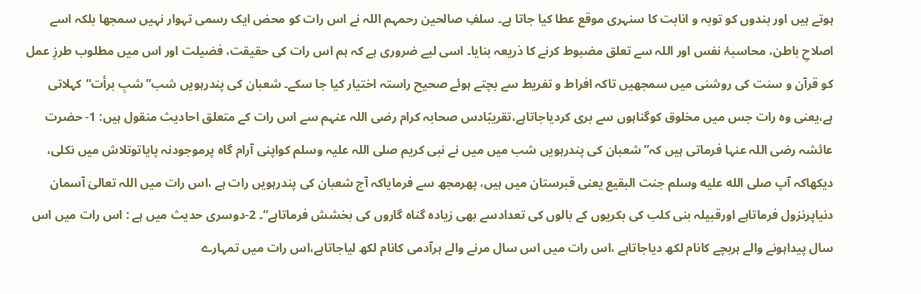ہوتے ہیں اور بندوں کو توبہ و انابت کا سنہری موقع عطا کیا جاتا ہے۔ سلفِ صالحین رحمہم اللہ نے اس رات کو محض ایک رسمی تہوار نہیں سمجھا بلکہ اسے اصلاحِ باطن، محاسبۂ نفس اور اللہ سے تعلق مضبوط کرنے کا ذریعہ بنایا۔ اسی لیے ضروری ہے کہ ہم اس رات کی حقیقت، فضیلت اور اس میں مطلوب طرزِ عمل کو قرآن و سنت کی روشنی میں سمجھیں تاکہ افراط و تفریط سے بچتے ہوئے صحیح راستہ اختیار کیا جا سکے۔ شعبان کی پندرہویں شب”شبِ برأت“کہلاتی ہے،یعنی وہ رات جس میں مخلوق کوگناہوں سے بری کردیاجاتاہے،تقریبًادس صحابہ کرام رضی اللہ عنہم سے اس رات کے متعلق احادیث منقول ہیں: 1- حضرت عائشہ رضی اللہ عنہا فرماتی ہیں کہ” شعبان کی پندرہویں شب میں میں نے نبی کریم صلی اللہ علیہ وسلم کواپنی آرام گاہ پرموجودنہ پایاتوتلاش میں نکلی، دیکھاکہ آپ صلى الله عليه وسلم جنت البقیع یعنی قبرستان میں ہیں، پھرمجھ سے فرمایاکہ آج شعبان کی پندرہویں رات ہے ،اس رات میں اللہ تعالیٰ آسمان دنیاپرنزول فرماتاہے اورقبیلہ بنی کلب کی بکریوں کے بالوں کی تعدادسے بھی زیادہ گناہ گاروں کی بخشش فرماتاہے“۔ 2-دوسری حدیث میں ہے : اس رات میں اس سال پیداہونے والے ہربچے کانام لکھ دیاجاتاہے ،اس رات میں اس سال مرنے والے ہرآدمی کانام لکھ لیاجاتاہے،اس رات میں تمہارے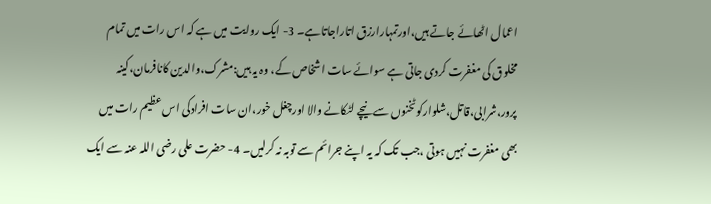اعمال اٹھائے جاتے ہیں،اورتمہارارزق اتاراجاتاہے۔ 3- ایک روایت میں ہے کہ اس رات میں تمام مخلوق کی مغفرت کردی جاتی ہے سوائے سات اشخاص کے، وہ یہ ہیں:مشرک،والدین کانافرمان،کینہ پرور،شرابی،قاتل،شلوارکوٹخنوں سے نیچے لٹکانے والا اورچغل خور،ان سات افرادکی اس عظیم رات میں بھی مغفرت نہیں ہوتی ،جب تک کہ یہ اپنے جرائم سے توبہ نہ کرلیں۔ 4- حضرت علی رضی اللہ عنہ سے ایک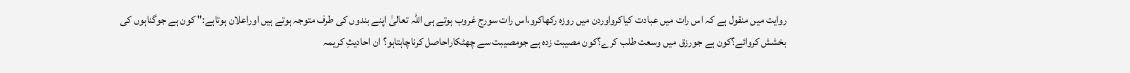روایت میں منقول ہے کہ اس رات میں عبادت کیاکرواوردن میں روزہ رکھاکرو،اس رات سورج غروب ہوتے ہی اللہ تعالیٰ اپنے بندوں کی طرف متوجہ ہوتے ہیں اوراعلان ہوتاہے:" کون ہے جوگناہوں کی بخشش کروائے؟کون ہے جورزق میں وسعت طلب کرے؟کون مصیبت زدہ ہے جومصیبت سے چھٹکاراحاصل کرناچاہتاہو؟ ان احادیثِ کریمہ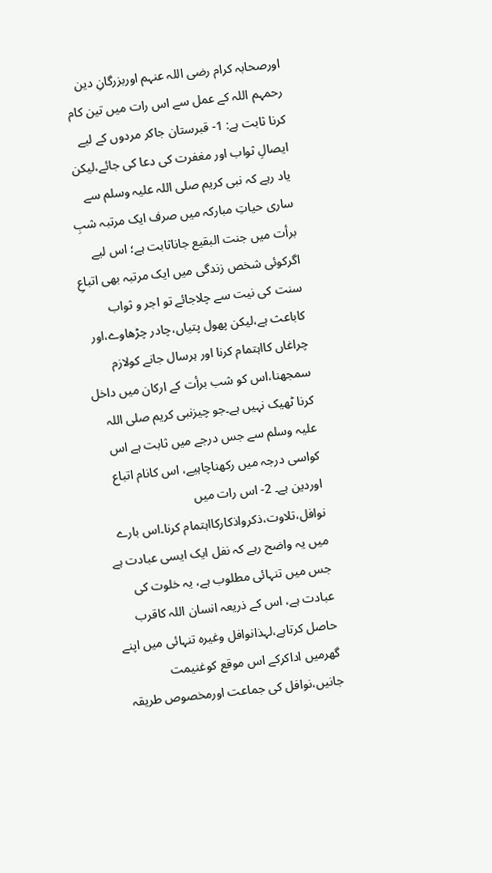اورصحابہ کرام رضی اللہ عنہم اوربزرگانِ دین رحمہم اللہ کے عمل سے اس رات میں تین کام کرنا ثابت ہے: 1- قبرستان جاکر مردوں کے لیے ایصالِ ثواب اور مغفرت کی دعا کی جائے،لیکن یاد رہے کہ نبی کریم صلی اللہ علیہ وسلم سے ساری حیاتِ مبارکہ میں صرف ایک مرتبہ شبِ برأت میں جنت البقیع جاناثابت ہے؛ اس لیے اگرکوئی شخص زندگی میں ایک مرتبہ بھی اتباعِ سنت کی نیت سے چلاجائے تو اجر و ثواب کاباعث ہے،لیکن پھول پتیاں،چادر چڑھاوے،اور چراغاں کااہتمام کرنا اور ہرسال جانے کولازم سمجھنا،اس کو شب برأت کے ارکان میں داخل کرنا ٹھیک نہیں ہے۔جو چیزنبی کریم صلی اللہ علیہ وسلم سے جس درجے میں ثابت ہے اس کواسی درجہ میں رکھناچاہیے، اس کانام اتباع اوردین ہے۔ 2- اس رات میں نوافل،تلاوت،ذکرواذکارکااہتمام کرنا۔اس بارے میں یہ واضح رہے کہ نفل ایک ایسی عبادت ہے جس میں تنہائی مطلوب ہے، یہ خلوت کی عبادت ہے، اس کے ذریعہ انسان اللہ کاقرب حاصل کرتاہے،لہذانوافل وغیرہ تنہائی میں اپنے گھرمیں اداکرکے اس موقع کوغنیمت جانیں،نوافل کی جماعت اورمخصوص طریقہ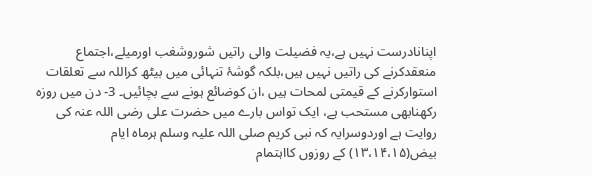اپنانادرست نہیں ہے،یہ فضیلت والی راتیں شوروشغب اورمیلے،اجتماع منعقدکرنے کی راتیں نہیں ہیں،بلکہ گوشۂ تنہائی میں بیٹھ کراللہ سے تعلقات استوارکرنے کے قیمتی لمحات ہیں ،ان کوضائع ہونے سے بچائیں۔ 3- دن میں روزہ رکھنابھی مستحب ہے، ایک تواس بارے میں حضرت علی رضی اللہ عنہ کی روایت ہے اوردوسرایہ کہ نبی کریم صلی اللہ علیہ وسلم ہرماہ ایام بیض(۱۳،۱۴،۱۵) کے روزوں کااہتمام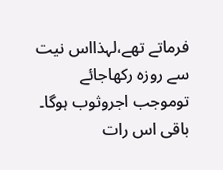فرماتے تھے،لہذااس نیت سے روزہ رکھاجائے توموجب اجروثوب ہوگا۔ باقی اس رات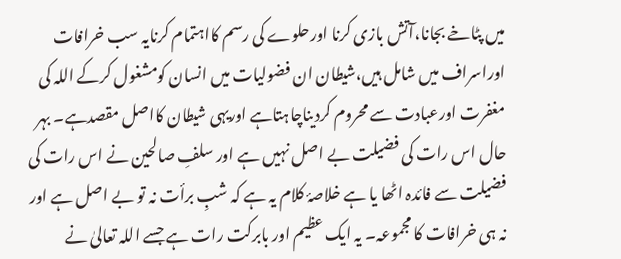میں پٹاخے بجانا،آتش بازی کرنا اورحلوے کی رسم کااہتمام کرنایہ سب خرافات اوراسراف میں شامل ہیں،شیطان ان فضولیات میں انسان کومشغول کرکے اللہ کی مغفرت اورعبادت سے محروم کردیناچاہتاہے اوریہی شیطان کااصل مقصدہے۔ بہر حال اس رات کی فضیلت بے اصل نہیں ہے اور سلفِ صالحین نے اس رات کی فضیلت سے فائدہ اٹھا یا ہے خلاصۂ کلام یہ ہے کہ شبِ برأت نہ تو بے اصل ہے اور نہ ہی خرافات کا مجموعہ۔ یہ ایک عظیم اور بابرکت رات ہے جسے اللہ تعالیٰ نے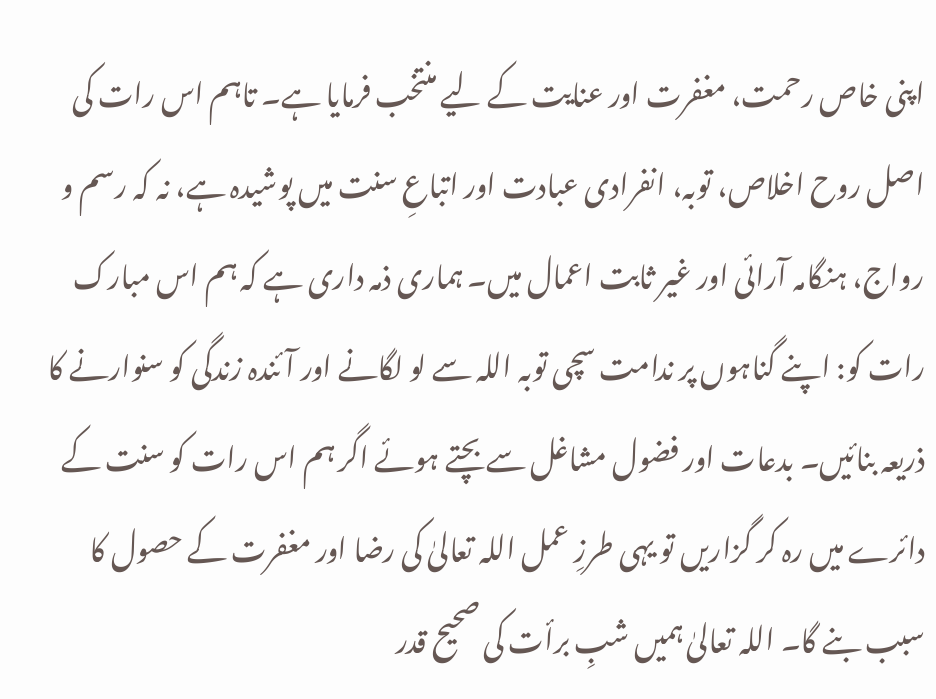اپنی خاص رحمت، مغفرت اور عنایت کے لیے منتخب فرمایا ہے۔ تاہم اس رات کی اصل روح اخلاص، توبہ، انفرادی عبادت اور اتباعِ سنت میں پوشیدہ ہے، نہ کہ رسم و رواج، ہنگامہ آرائی اور غیر ثابت اعمال میں۔ ہماری ذمہ داری ہے کہ ہم اس مبارک رات کو: اپنے گناہوں پر ندامت سچی توبہ اللہ سے لو لگانے اور آئندہ زندگی کو سنوارنے کا ذریعہ بنائیں۔ بدعات اور فضول مشاغل سے بچتے ہوئے اگر ہم اس رات کو سنت کے دائرے میں رہ کر گزاریں تو یہی طرزِ عمل اللہ تعالیٰ کی رضا اور مغفرت کے حصول کا سبب بنے گا۔ اللہ تعالیٰ ہمیں شبِ برأت کی صحیح قدر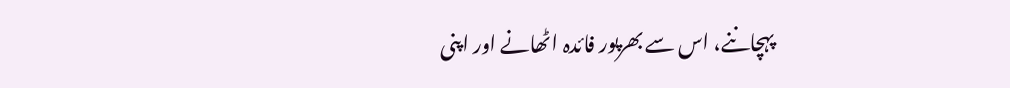پہچاننے، اس سے بھرپور فائدہ اٹھانے اور اپنی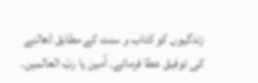زندگیوں کو کتاب و سنت کے مطابق ڈھالنے کی توفیق عطا فرمائے۔ آمین یا ربّ العالمین۔